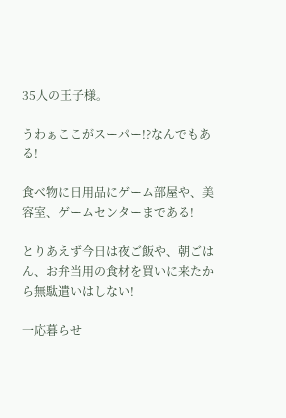35人の王子様。

うわぁここがスーパー!?なんでもある!

食べ物に日用品にゲーム部屋や、美容室、ゲームセンターまである!

とりあえず今日は夜ご飯や、朝ごはん、お弁当用の食材を買いに来たから無駄遣いはしない!

一応暮らせ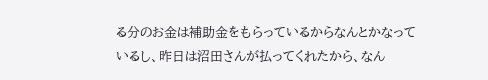る分のお金は補助金をもらっているからなんとかなっているし、昨日は沼田さんが払ってくれたから、なん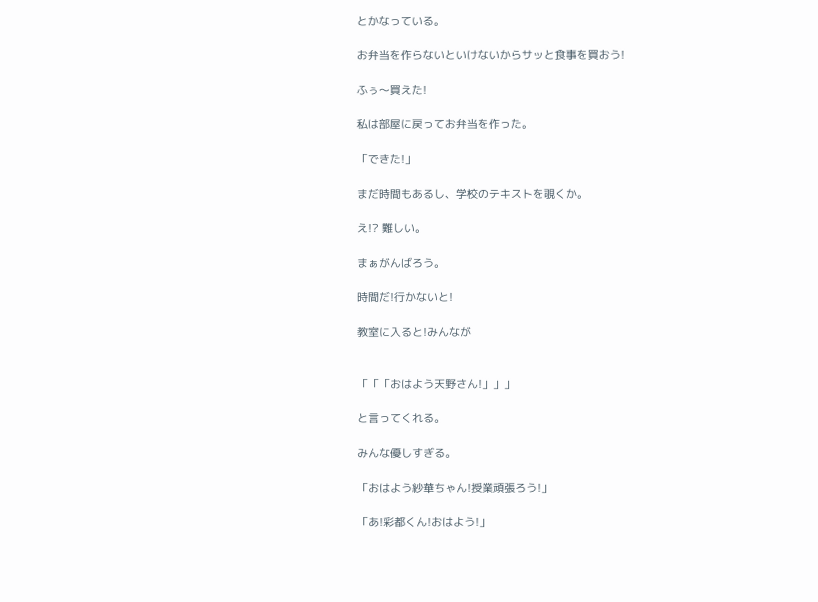とかなっている。

お弁当を作らないといけないからサッと食事を買おう!

ふぅ〜買えた!

私は部屋に戻ってお弁当を作った。

「できた!」

まだ時間もあるし、学校のテキストを覗くか。

え!? 難しい。

まぁがんばろう。

時間だ!行かないと!

教室に入ると!みんなが


「「「おはよう天野さん!」」」

と言ってくれる。

みんな優しすぎる。

「おはよう紗華ちゃん!授業頑張ろう!」

「あ!彩都くん!おはよう!」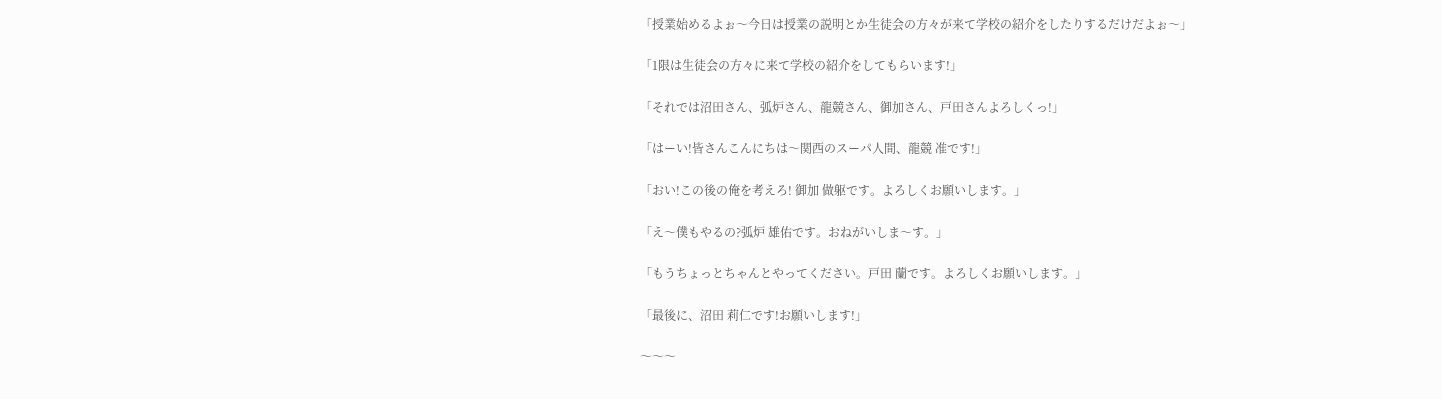「授業始めるよぉ〜今日は授業の説明とか生徒会の方々が来て学校の紹介をしたりするだけだよぉ〜」

「1限は生徒会の方々に来て学校の紹介をしてもらいます!」

「それでは沼田さん、弧炉さん、龍競さん、御加さん、戸田さんよろしくっ!」

「はーい!皆さんこんにちは〜関西のスーパ人間、龍競 准です!」

「おい!この後の俺を考えろ! 御加 做躯です。よろしくお願いします。」

「え〜僕もやるの?弧炉 雄佑です。おねがいしま〜す。」

「もうちょっとちゃんとやってください。戸田 蘭です。よろしくお願いします。」

「最後に、沼田 莉仁です!お願いします!」

〜〜〜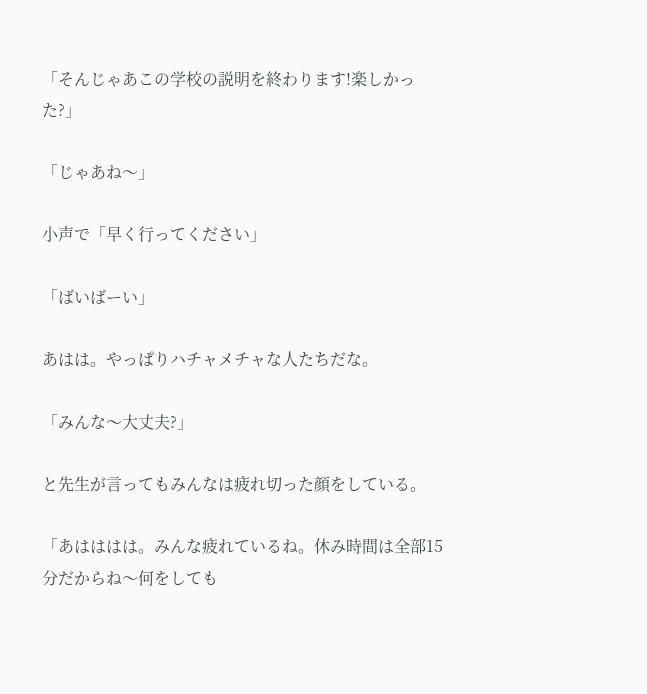「そんじゃあこの学校の説明を終わります!楽しかった?」

「じゃあね〜」

小声で「早く行ってください」

「ばいばーい」

あはは。やっぱりハチャメチャな人たちだな。

「みんな〜大丈夫?」

と先生が言ってもみんなは疲れ切った顔をしている。

「あはははは。みんな疲れているね。休み時間は全部15分だからね〜何をしても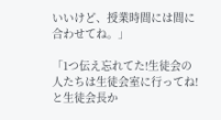いいけど、授業時間には間に合わせてね。」

「1つ伝え忘れてた!生徒会の人たちは生徒会室に行ってね!と生徒会長か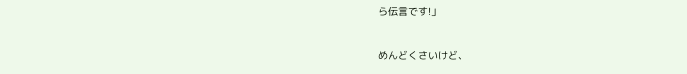ら伝言です!」

めんどくさいけど、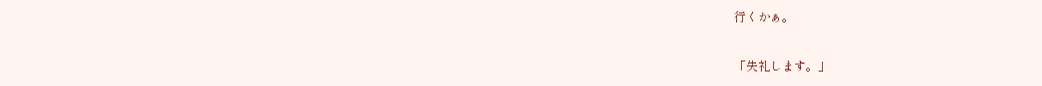行くかぁ。

「失礼します。」